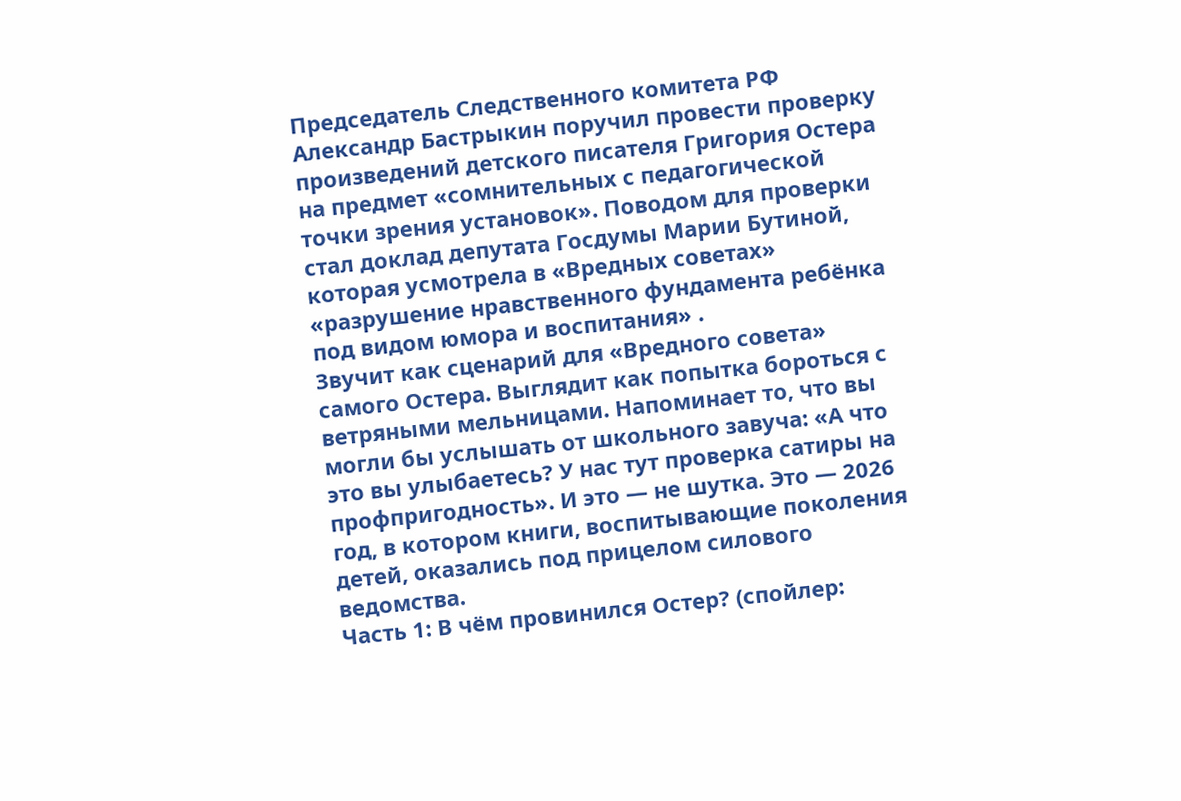Председатель Следственного комитета РФ Александр Бастрыкин поручил провести проверку произведений детского писателя Григория Остера на предмет «сомнительных с педагогической точки зрения установок». Поводом для проверки стал доклад депутата Госдумы Марии Бутиной, которая усмотрела в «Вредных советах» «разрушение нравственного фундамента ребёнка под видом юмора и воспитания» .
Звучит как сценарий для «Вредного совета» самого Остера. Выглядит как попытка бороться с ветряными мельницами. Напоминает то, что вы могли бы услышать от школьного завуча: «А что это вы улыбаетесь? У нас тут проверка сатиры на профпригодность». И это — не шутка. Это — 2026 год, в котором книги, воспитывающие поколения детей, оказались под прицелом силового ведомства.
Часть 1: В чём провинился Остер? (спойлер: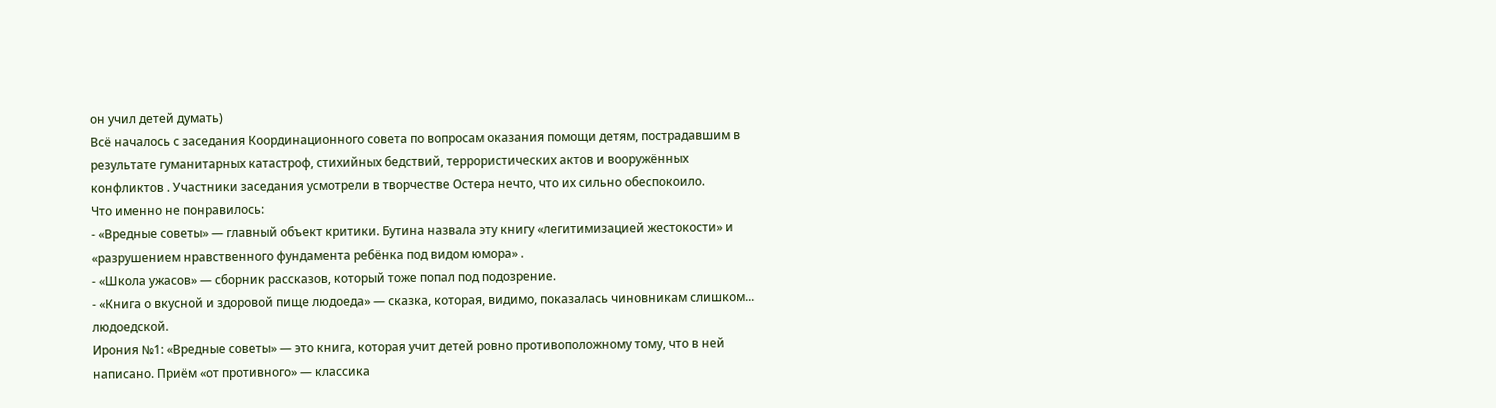он учил детей думать)
Всё началось с заседания Координационного совета по вопросам оказания помощи детям, пострадавшим в результате гуманитарных катастроф, стихийных бедствий, террористических актов и вооружённых конфликтов . Участники заседания усмотрели в творчестве Остера нечто, что их сильно обеспокоило.
Что именно не понравилось:
- «Вредные советы» — главный объект критики. Бутина назвала эту книгу «легитимизацией жестокости» и «разрушением нравственного фундамента ребёнка под видом юмора» .
- «Школа ужасов» — сборник рассказов, который тоже попал под подозрение.
- «Книга о вкусной и здоровой пище людоеда» — сказка, которая, видимо, показалась чиновникам слишком... людоедской.
Ирония №1: «Вредные советы» — это книга, которая учит детей ровно противоположному тому, что в ней написано. Приём «от противного» — классика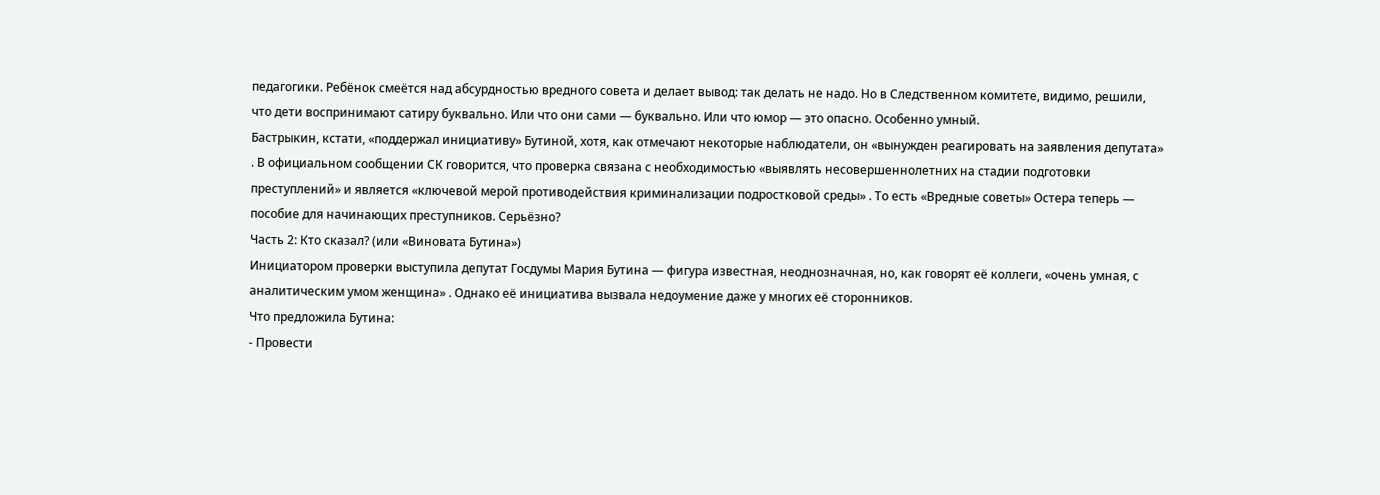педагогики. Ребёнок смеётся над абсурдностью вредного совета и делает вывод: так делать не надо. Но в Следственном комитете, видимо, решили, что дети воспринимают сатиру буквально. Или что они сами — буквально. Или что юмор — это опасно. Особенно умный.
Бастрыкин, кстати, «поддержал инициативу» Бутиной, хотя, как отмечают некоторые наблюдатели, он «вынужден реагировать на заявления депутата» . В официальном сообщении СК говорится, что проверка связана с необходимостью «выявлять несовершеннолетних на стадии подготовки преступлений» и является «ключевой мерой противодействия криминализации подростковой среды» . То есть «Вредные советы» Остера теперь — пособие для начинающих преступников. Серьёзно?
Часть 2: Кто сказал? (или «Виновата Бутина»)
Инициатором проверки выступила депутат Госдумы Мария Бутина — фигура известная, неоднозначная, но, как говорят её коллеги, «очень умная, с аналитическим умом женщина» . Однако её инициатива вызвала недоумение даже у многих её сторонников.
Что предложила Бутина:
- Провести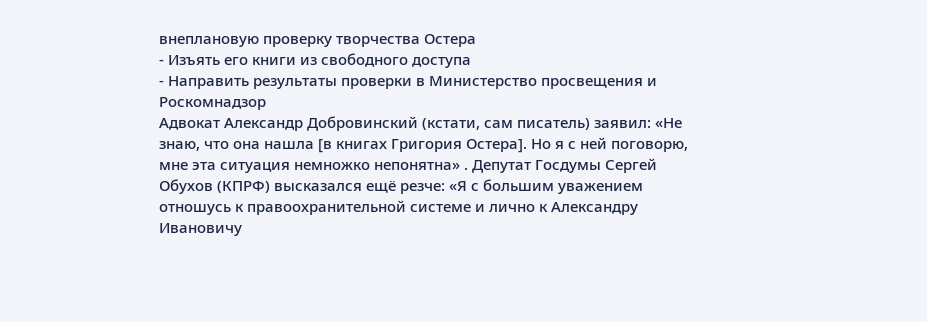внеплановую проверку творчества Остера
- Изъять его книги из свободного доступа
- Направить результаты проверки в Министерство просвещения и Роскомнадзор
Адвокат Александр Добровинский (кстати, сам писатель) заявил: «Не знаю, что она нашла [в книгах Григория Остера]. Но я с ней поговорю, мне эта ситуация немножко непонятна» . Депутат Госдумы Сергей Обухов (КПРФ) высказался ещё резче: «Я с большим уважением отношусь к правоохранительной системе и лично к Александру Ивановичу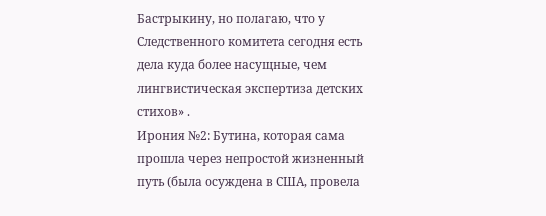Бастрыкину, но полагаю, что у Следственного комитета сегодня есть дела куда более насущные, чем лингвистическая экспертиза детских стихов» .
Ирония №2: Бутина, которая сама прошла через непростой жизненный путь (была осуждена в США, провела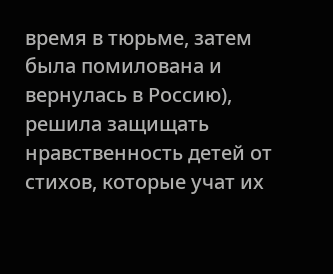время в тюрьме, затем была помилована и вернулась в Россию), решила защищать нравственность детей от стихов, которые учат их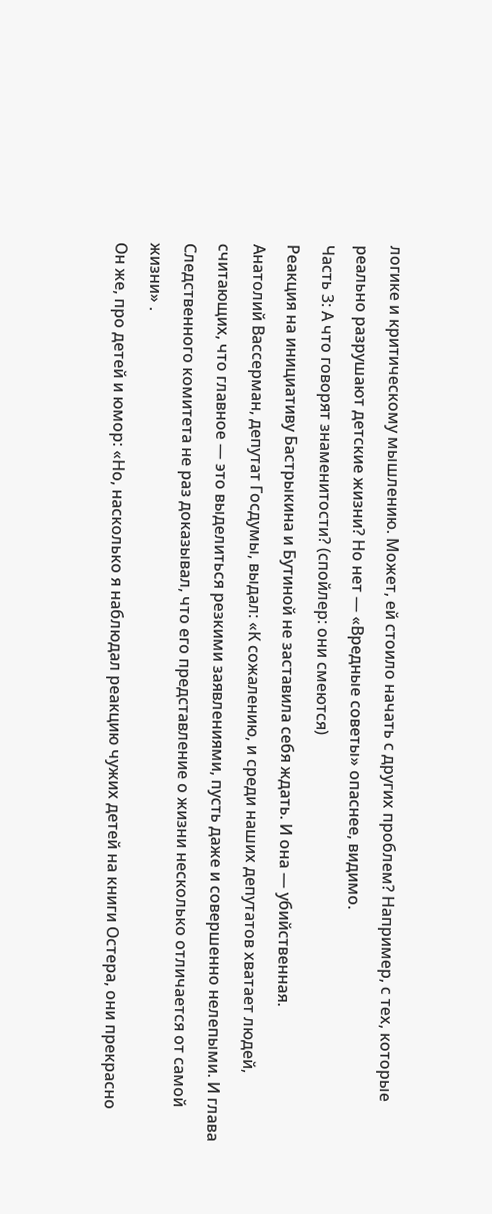логике и критическому мышлению. Может, ей стоило начать с других проблем? Например, с тех, которые реально разрушают детские жизни? Но нет — «Вредные советы» опаснее, видимо.
Часть 3: А что говорят знаменитости? (спойлер: они смеются)
Реакция на инициативу Бастрыкина и Бутиной не заставила себя ждать. И она — убийственная.
Анатолий Вассерман, депутат Госдумы, выдал: «К сожалению, и среди наших депутатов хватает людей, считающих, что главное — это выделиться резкими заявлениями, пусть даже и совершенно нелепыми. И глава Следственного комитета не раз доказывал, что его представление о жизни несколько отличается от самой жизни» .
Он же, про детей и юмор: «Но, насколько я наблюдал реакцию чужих детей на книги Остера, они прекрасно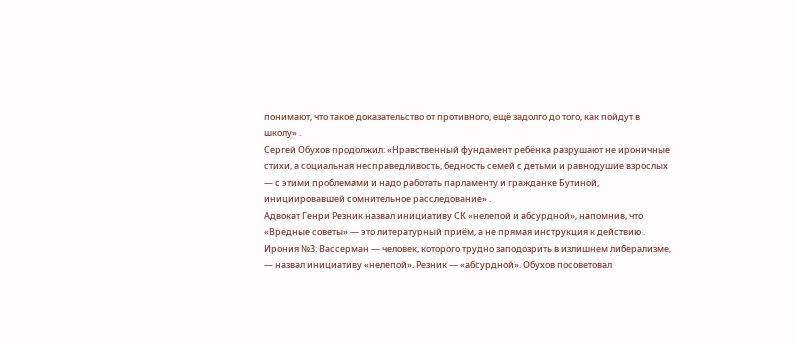понимают, что такое доказательство от противного, ещё задолго до того, как пойдут в школу» .
Сергей Обухов продолжил: «Нравственный фундамент ребёнка разрушают не ироничные стихи, а социальная несправедливость, бедность семей с детьми и равнодушие взрослых — с этими проблемами и надо работать парламенту и гражданке Бутиной, инициировавшей сомнительное расследование» .
Адвокат Генри Резник назвал инициативу СК «нелепой и абсурдной», напомнив, что «Вредные советы» — это литературный приём, а не прямая инструкция к действию .
Ирония №3: Вассерман — человек, которого трудно заподозрить в излишнем либерализме, — назвал инициативу «нелепой». Резник — «абсурдной». Обухов посоветовал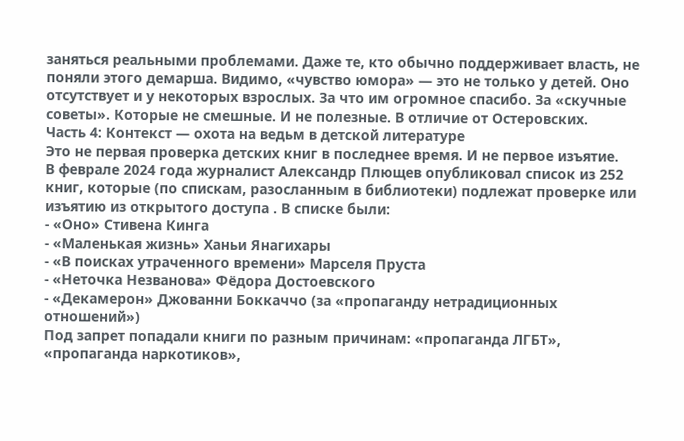заняться реальными проблемами. Даже те, кто обычно поддерживает власть, не поняли этого демарша. Видимо, «чувство юмора» — это не только у детей. Оно отсутствует и у некоторых взрослых. За что им огромное спасибо. За «скучные советы». Которые не смешные. И не полезные. В отличие от Остеровских.
Часть 4: Контекст — охота на ведьм в детской литературе
Это не первая проверка детских книг в последнее время. И не первое изъятие.
В феврале 2024 года журналист Александр Плющев опубликовал список из 252 книг, которые (по спискам, разосланным в библиотеки) подлежат проверке или изъятию из открытого доступа . В списке были:
- «Оно» Стивена Кинга
- «Маленькая жизнь» Ханьи Янагихары
- «В поисках утраченного времени» Марселя Пруста
- «Неточка Незванова» Фёдора Достоевского
- «Декамерон» Джованни Боккаччо (за «пропаганду нетрадиционных отношений»)
Под запрет попадали книги по разным причинам: «пропаганда ЛГБТ», «пропаганда наркотиков»,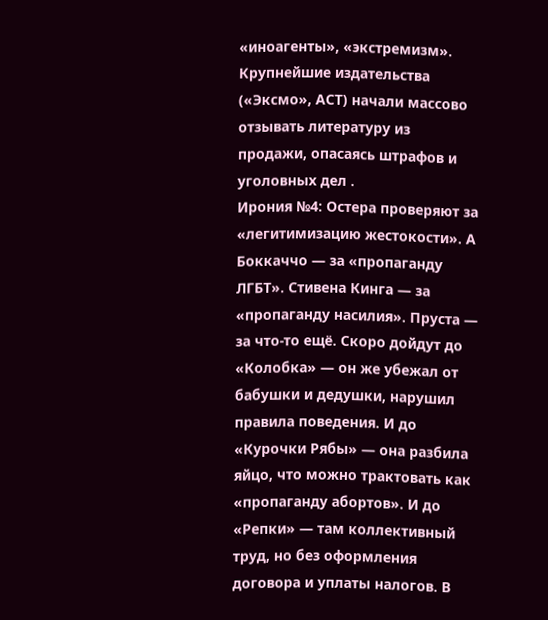«иноагенты», «экстремизм». Крупнейшие издательства («Эксмо», АСТ) начали массово отзывать литературу из продажи, опасаясь штрафов и уголовных дел .
Ирония №4: Остера проверяют за «легитимизацию жестокости». А Боккаччо — за «пропаганду ЛГБТ». Стивена Кинга — за «пропаганду насилия». Пруста — за что-то ещё. Скоро дойдут до «Колобка» — он же убежал от бабушки и дедушки, нарушил правила поведения. И до «Курочки Рябы» — она разбила яйцо, что можно трактовать как «пропаганду абортов». И до «Репки» — там коллективный труд, но без оформления договора и уплаты налогов. В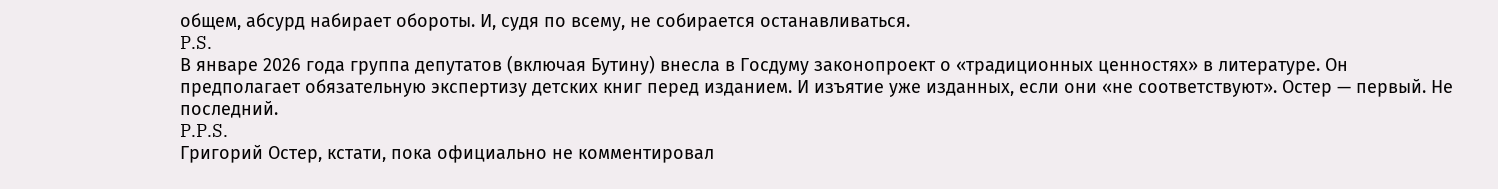общем, абсурд набирает обороты. И, судя по всему, не собирается останавливаться.
P.S.
В январе 2026 года группа депутатов (включая Бутину) внесла в Госдуму законопроект о «традиционных ценностях» в литературе. Он предполагает обязательную экспертизу детских книг перед изданием. И изъятие уже изданных, если они «не соответствуют». Остер — первый. Не последний.
P.P.S.
Григорий Остер, кстати, пока официально не комментировал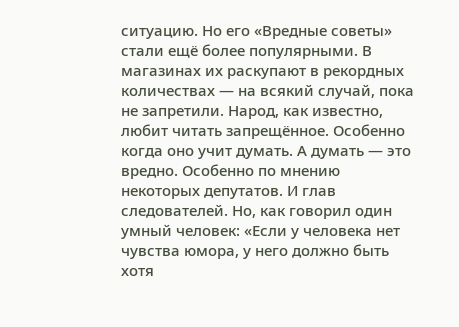ситуацию. Но его «Вредные советы» стали ещё более популярными. В магазинах их раскупают в рекордных количествах — на всякий случай, пока не запретили. Народ, как известно, любит читать запрещённое. Особенно когда оно учит думать. А думать — это вредно. Особенно по мнению некоторых депутатов. И глав следователей. Но, как говорил один умный человек: «Если у человека нет чувства юмора, у него должно быть хотя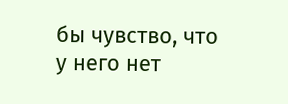бы чувство, что у него нет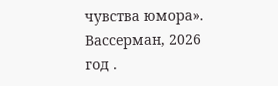чувства юмора». Вассерман, 2026 год .